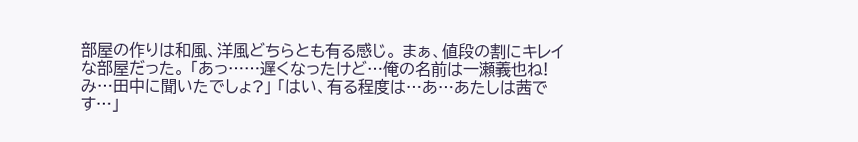部屋の作りは和風、洋風どちらとも有る感じ。 まぁ、値段の割にキレイな部屋だった。 「あっ……遅くなったけど…俺の名前は一瀬義也ね!み…田中に聞いたでしょ?」 「はい、有る程度は…あ…あたしは茜です…」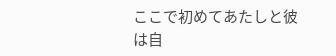ここで初めてあたしと彼は自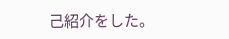己紹介をした。